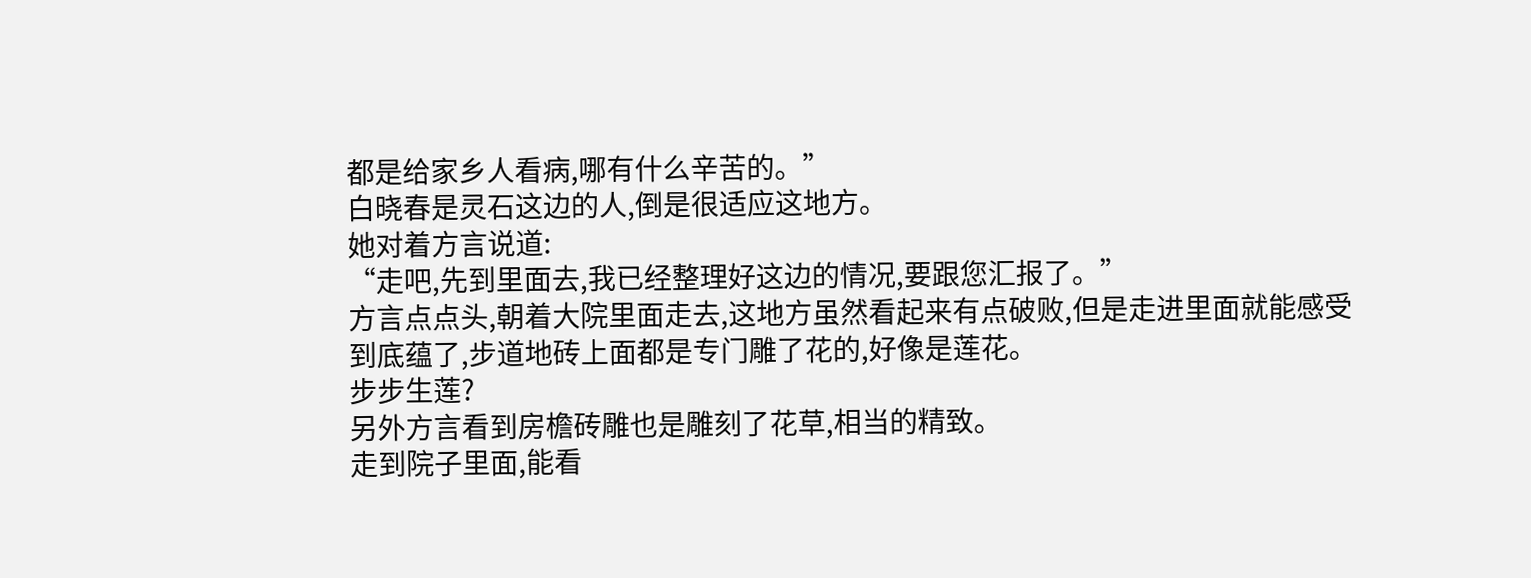都是给家乡人看病,哪有什么辛苦的。”
白晓春是灵石这边的人,倒是很适应这地方。
她对着方言说道:
“走吧,先到里面去,我已经整理好这边的情况,要跟您汇报了。”
方言点点头,朝着大院里面走去,这地方虽然看起来有点破败,但是走进里面就能感受到底蕴了,步道地砖上面都是专门雕了花的,好像是莲花。
步步生莲?
另外方言看到房檐砖雕也是雕刻了花草,相当的精致。
走到院子里面,能看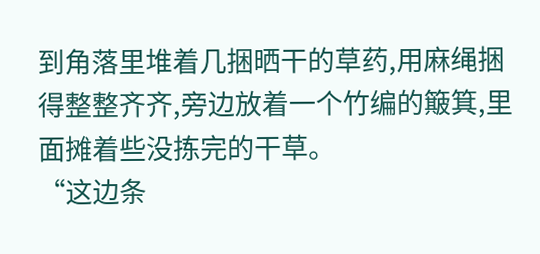到角落里堆着几捆晒干的草药,用麻绳捆得整整齐齐,旁边放着一个竹编的簸箕,里面摊着些没拣完的干草。
“这边条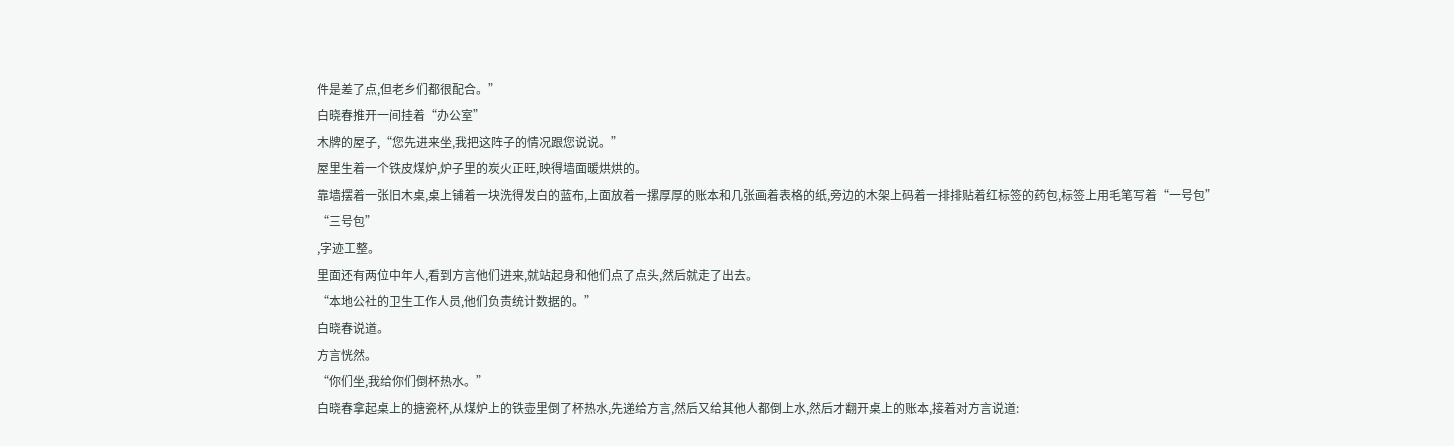件是差了点,但老乡们都很配合。”
白晓春推开一间挂着“办公室”
木牌的屋子,“您先进来坐,我把这阵子的情况跟您说说。”
屋里生着一个铁皮煤炉,炉子里的炭火正旺,映得墙面暖烘烘的。
靠墙摆着一张旧木桌,桌上铺着一块洗得发白的蓝布,上面放着一摞厚厚的账本和几张画着表格的纸,旁边的木架上码着一排排贴着红标签的药包,标签上用毛笔写着“一号包”
“三号包”
,字迹工整。
里面还有两位中年人,看到方言他们进来,就站起身和他们点了点头,然后就走了出去。
“本地公社的卫生工作人员,他们负责统计数据的。”
白晓春说道。
方言恍然。
“你们坐,我给你们倒杯热水。”
白晓春拿起桌上的搪瓷杯,从煤炉上的铁壶里倒了杯热水,先递给方言,然后又给其他人都倒上水,然后才翻开桌上的账本,接着对方言说道: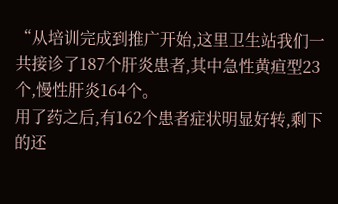“从培训完成到推广开始,这里卫生站我们一共接诊了187个肝炎患者,其中急性黄疸型23个,慢性肝炎164个。
用了药之后,有162个患者症状明显好转,剩下的还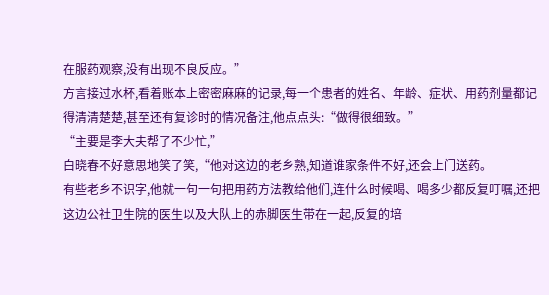在服药观察,没有出现不良反应。”
方言接过水杯,看着账本上密密麻麻的记录,每一个患者的姓名、年龄、症状、用药剂量都记得清清楚楚,甚至还有复诊时的情况备注,他点点头:“做得很细致。”
“主要是李大夫帮了不少忙,”
白晓春不好意思地笑了笑,“他对这边的老乡熟,知道谁家条件不好,还会上门送药。
有些老乡不识字,他就一句一句把用药方法教给他们,连什么时候喝、喝多少都反复叮嘱,还把这边公社卫生院的医生以及大队上的赤脚医生带在一起,反复的培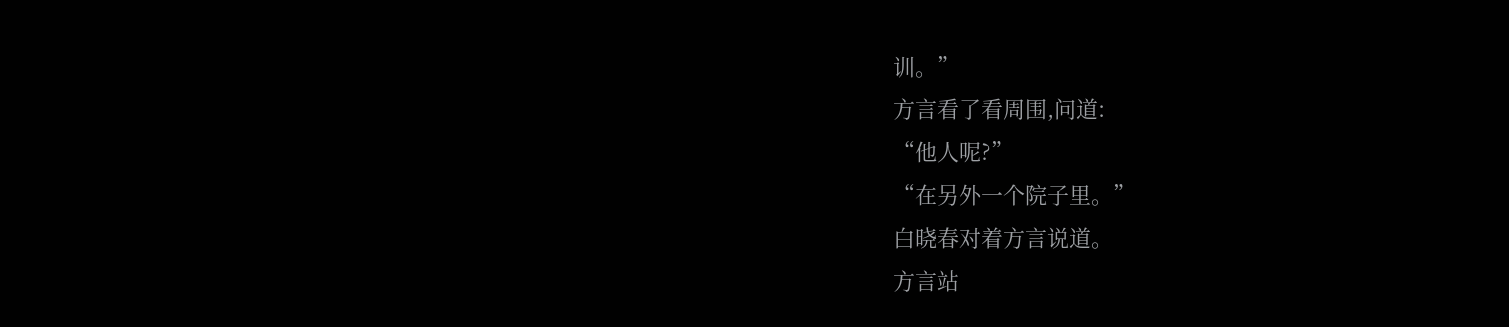训。”
方言看了看周围,问道:
“他人呢?”
“在另外一个院子里。”
白晓春对着方言说道。
方言站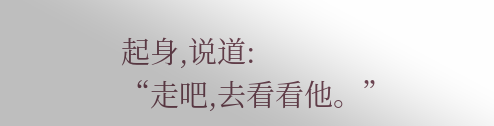起身,说道:
“走吧,去看看他。”